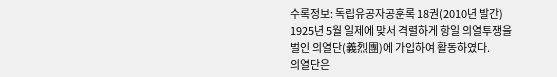수록정보: 독립유공자공훈록 18권(2010년 발간)
1925년 5월 일제에 맞서 격렬하게 항일 의열투쟁을 벌인 의열단(義烈團)에 가입하여 활동하였다.
의열단은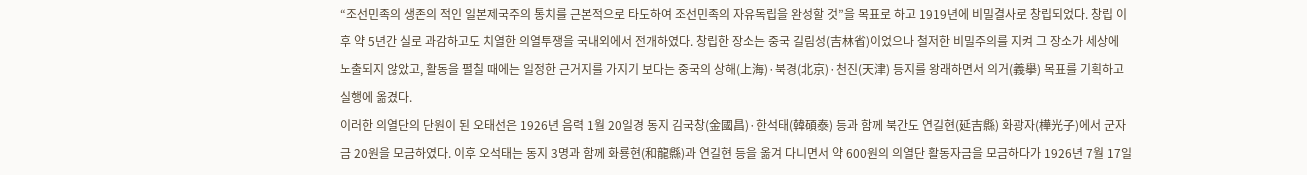“조선민족의 생존의 적인 일본제국주의 통치를 근본적으로 타도하여 조선민족의 자유독립을 완성할 것”을 목표로 하고 1919년에 비밀결사로 창립되었다. 창립 이후 약 5년간 실로 과감하고도 치열한 의열투쟁을 국내외에서 전개하였다. 창립한 장소는 중국 길림성(吉林省)이었으나 철저한 비밀주의를 지켜 그 장소가 세상에 노출되지 않았고, 활동을 펼칠 때에는 일정한 근거지를 가지기 보다는 중국의 상해(上海)·북경(北京)·천진(天津) 등지를 왕래하면서 의거(義擧) 목표를 기획하고 실행에 옮겼다.
이러한 의열단의 단원이 된 오태선은 1926년 음력 1월 20일경 동지 김국창(金國昌)·한석태(韓碩泰) 등과 함께 북간도 연길현(延吉縣) 화광자(樺光子)에서 군자금 20원을 모금하였다. 이후 오석태는 동지 3명과 함께 화룡현(和龍縣)과 연길현 등을 옮겨 다니면서 약 600원의 의열단 활동자금을 모금하다가 1926년 7월 17일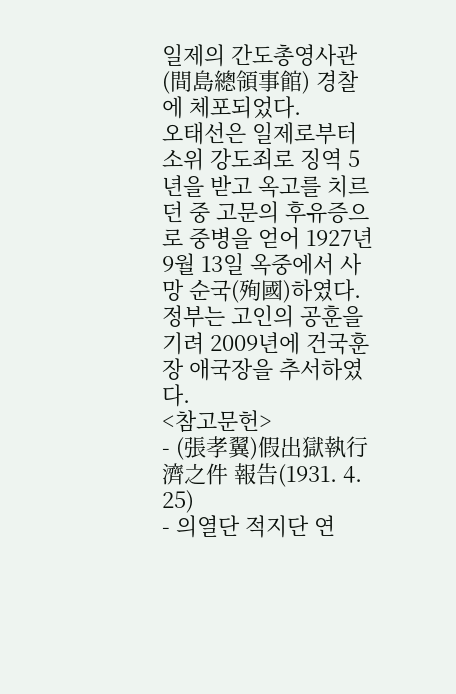일제의 간도총영사관(間島總領事館) 경찰에 체포되었다.
오태선은 일제로부터 소위 강도죄로 징역 5년을 받고 옥고를 치르던 중 고문의 후유증으로 중병을 얻어 1927년 9월 13일 옥중에서 사망 순국(殉國)하였다.
정부는 고인의 공훈을 기려 2009년에 건국훈장 애국장을 추서하였다.
<참고문헌>
- (張孝翼)假出獄執行濟之件 報告(1931. 4. 25)
- 의열단 적지단 연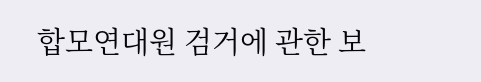합모연대원 검거에 관한 보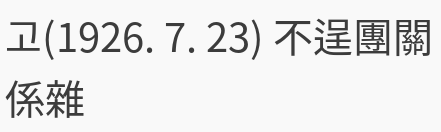고(1926. 7. 23) 不逞團關係雜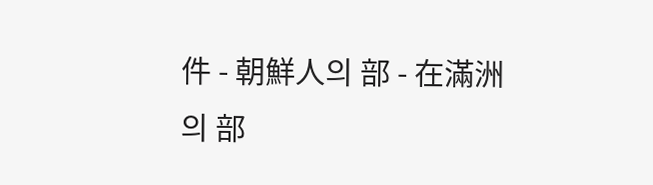件 - 朝鮮人의 部 - 在滿洲의 部